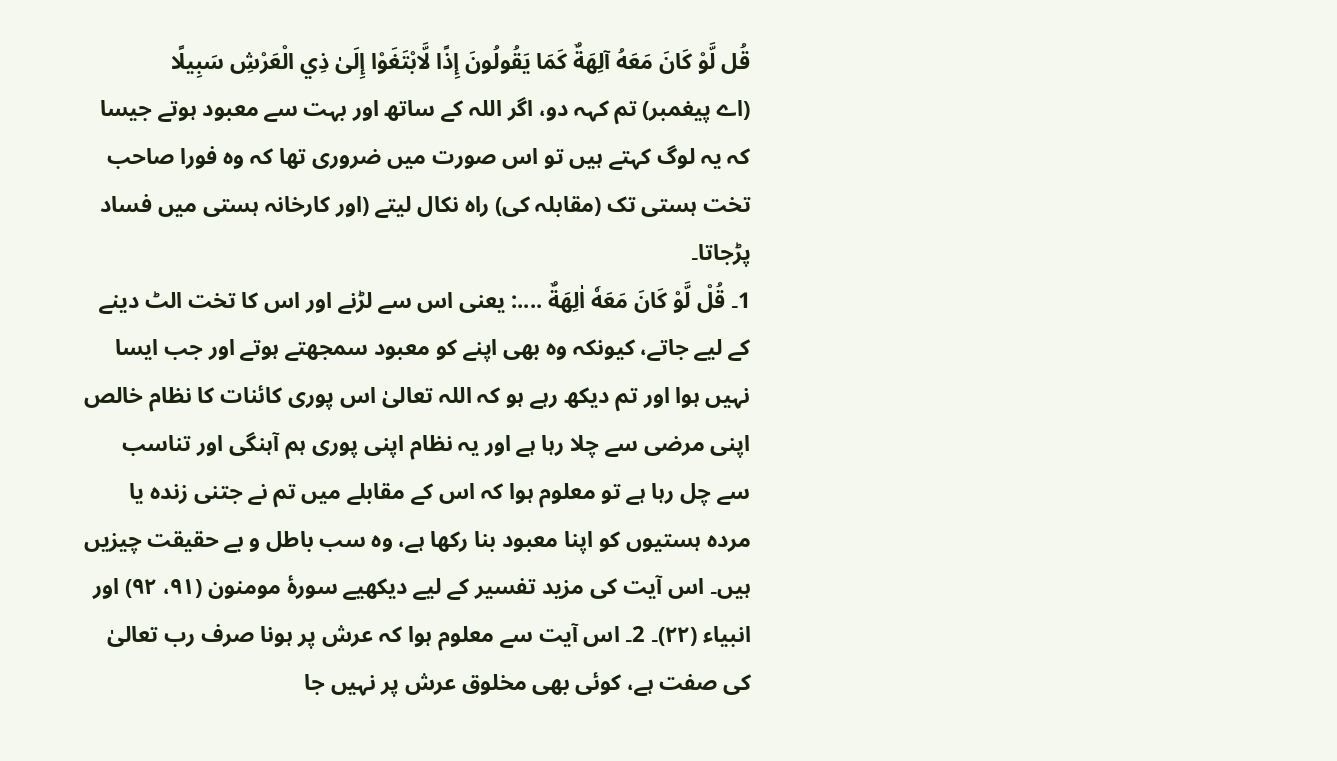قُل لَّوْ كَانَ مَعَهُ آلِهَةٌ كَمَا يَقُولُونَ إِذًا لَّابْتَغَوْا إِلَىٰ ذِي الْعَرْشِ سَبِيلًا
(اے پیغمبر) تم کہہ دو، اگر اللہ کے ساتھ اور بہت سے معبود ہوتے جیسا کہ یہ لوگ کہتے ہیں تو اس صورت میں ضروری تھا کہ وہ فورا صاحب تخت ہستی تک (مقابلہ کی) راہ نکال لیتے (اور کارخانہ ہستی میں فساد پڑجاتا۔
1۔ قُلْ لَّوْ كَانَ مَعَهٗ اٰلِهَةٌ ....: یعنی اس سے لڑنے اور اس کا تخت الٹ دینے کے لیے جاتے، کیونکہ وہ بھی اپنے کو معبود سمجھتے ہوتے اور جب ایسا نہیں ہوا اور تم دیکھ رہے ہو کہ اللہ تعالیٰ اس پوری کائنات کا نظام خالص اپنی مرضی سے چلا رہا ہے اور یہ نظام اپنی پوری ہم آہنگی اور تناسب سے چل رہا ہے تو معلوم ہوا کہ اس کے مقابلے میں تم نے جتنی زندہ یا مردہ ہستیوں کو اپنا معبود بنا رکھا ہے، وہ سب باطل و بے حقیقت چیزیں ہیں۔ اس آیت کی مزید تفسیر کے لیے دیکھیے سورۂ مومنون (۹۱، ۹۲) اور انبیاء (۲۲)۔ 2۔ اس آیت سے معلوم ہوا کہ عرش پر ہونا صرف رب تعالیٰ کی صفت ہے، کوئی بھی مخلوق عرش پر نہیں جا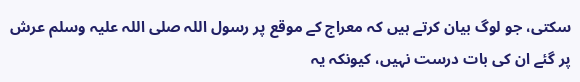سکتی، جو لوگ بیان کرتے ہیں کہ معراج کے موقع پر رسول اللہ صلی اللہ علیہ وسلم عرش پر گئے ان کی بات درست نہیں، کیونکہ یہ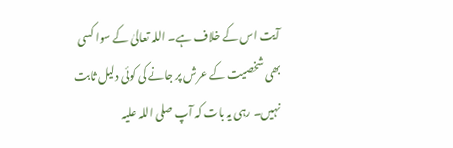آیت اس کے خلاف ہے۔ اللہ تعالیٰ کے سوا کسی بھی شخصیت کے عرش پر جانے کی کوئی دلیل ثابت نہیں۔ رہی یہ بات کہ آپ صلی اللہ علیہ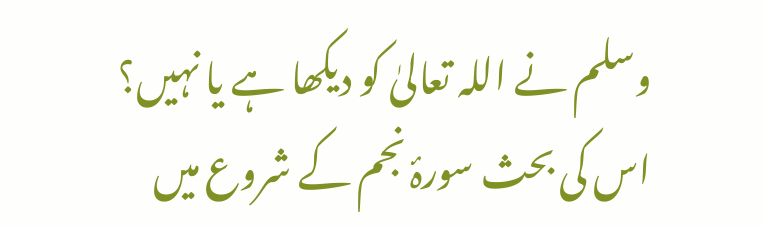وسلم نے اللہ تعالیٰ کو دیکھا ہے یا نہیں؟ اس کی بحث سورۂ نجم کے شروع میں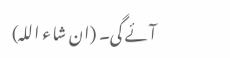آئے گی۔ (ان شاء اللہ)